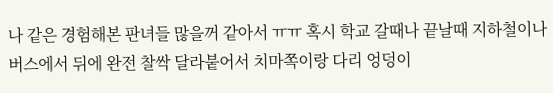나 같은 경험해본 판녀들 많을꺼 같아서 ㅠㅠ 혹시 학교 갈때나 끝날때 지하철이나 버스에서 뒤에 완전 찰싹 달라붙어서 치마쪽이랑 다리 엉덩이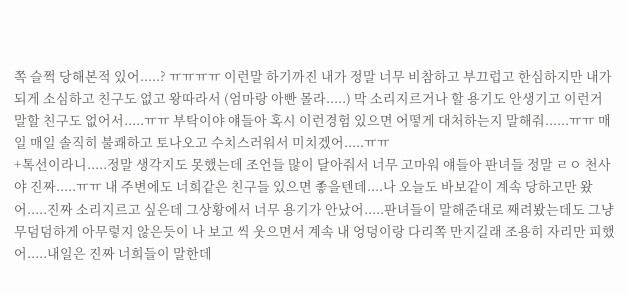쪽 슬쩍 당해본적 있어.....? ㅠㅠㅠㅠ 이런말 하기까진 내가 정말 너무 비참하고 부끄럽고 한심하지만 내가 되게 소심하고 친구도 없고 왕따라서 (엄마랑 아빤 몰라.....) 막 소리지르거나 할 용기도 안생기고 이런거 말할 친구도 없어서.....ㅠㅠ 부탁이야 얘들아 혹시 이런경험 있으면 어떻게 대처하는지 말해줘......ㅠㅠ 매일 매일 솔직히 불쾌하고 토나오고 수치스러워서 미치겠어.....ㅠㅠ
+톡선이라니.....정말 생각지도 못했는데 조언들 많이 달아줘서 너무 고마워 얘들아 판녀들 정말 ㄹㅇ 천사야 진짜.....ㅠㅠ 내 주변에도 너희같은 친구들 있으면 좋을텐데....나 오늘도 바보같이 계속 당하고만 왔어.....진짜 소리지르고 싶은데 그상황에서 너무 용기가 안났어.....판녀들이 말해준대로 째려봤는데도 그냥 무덤덤하게 아무렇지 않은듯이 나 보고 씩 웃으면서 계속 내 엉덩이랑 다리쪽 만지길래 조용히 자리만 피했어.....내일은 진짜 너희들이 말한데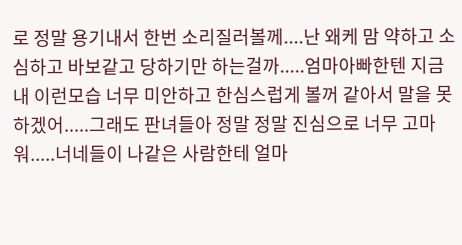로 정말 용기내서 한번 소리질러볼께....난 왜케 맘 약하고 소심하고 바보같고 당하기만 하는걸까.....엄마아빠한텐 지금 내 이런모습 너무 미안하고 한심스럽게 볼꺼 같아서 말을 못하겠어.....그래도 판녀들아 정말 정말 진심으로 너무 고마워.....너네들이 나같은 사람한테 얼마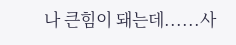나 큰힘이 돼는데......사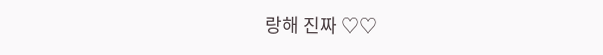랑해 진짜 ♡♡